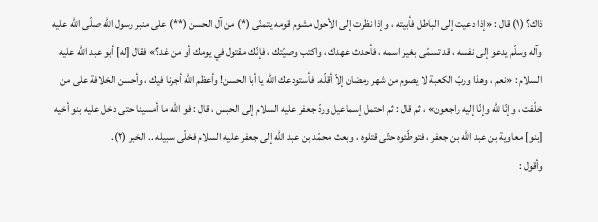ذاك؟ (١) قال : «إذا دعيت إلى الباطل فأبيته ، وإذا نظرت إلى الأحول مشوم قومه يتمنّى (*) من آل الحسن (**) على منبر رسول اللّه صلّى اللّه عليه وآله وسلّم يدعو إلى نفسه ، قد تسمّى بغير اسمه ، فأحدث عهدك ، واكتب وصيّتك ، فإنّك مقتول في يومك أو من غد؟» فقال [له] أبو عبد اللّه عليه السلام : «نعم ، وهذا وربّ الكعبة لا يصوم من شهر رمضان إلاّ أقلّه. فأستودعك اللّه يا أبا الحسن! وأعظم اللّه أجرنا فيك ، وأحسن الخلافة على من خلّفت ، وإنّا للّه وإنّا إليه راجعون» ، ثم قال : ثم احتمل إسماعيل وردّ جعفر عليه السلام إلى الحبس ، قال : فو اللّه ما أمسينا حتى دخل عليه بنو أخيه [بنو] معاوية بن عبد اللّه بن جعفر ، فتوطّئوه حتّى قتلوه ، وبعث محمّد بن عبد اللّه إلى جعفر عليه السلام فخلّى سبيله .. الخبر (٢).
وأقول :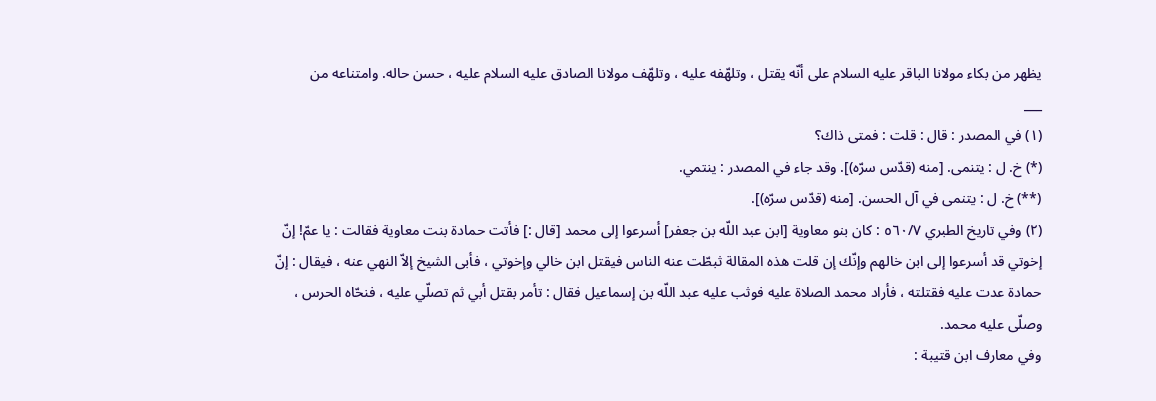يظهر من بكاء مولانا الباقر عليه السلام على أنّه يقتل ، وتلهّفه عليه ، وتلهّف مولانا الصادق عليه السلام عليه ، حسن حاله. وامتناعه من
___
(١) في المصدر : قال : قلت : فمتى ذاك؟
(*) خ. ل : يتنمى. [منه (قدّس سرّه)]. وقد جاء في المصدر : ينتمي.
(**) خ. ل : يتنمى في آل الحسن. [منه (قدّس سرّه)].
(٢) وفي تاريخ الطبري ٥٦٠/٧ : كان بنو معاوية [ابن عبد اللّه بن جعفر] أسرعوا إلى محمد [قال :] فأتت حمادة بنت معاوية فقالت : يا عمّ! إنّ إخوتي قد أسرعوا إلى ابن خالهم وإنّك إن قلت هذه المقالة ثبطّت عنه الناس فيقتل ابن خالي وإخوتي ، فأبى الشيخ إلاّ النهي عنه ، فيقال : إنّ حمادة عدت عليه فقتلته ، فأراد محمد الصلاة عليه فوثب عليه عبد اللّه بن إسماعيل فقال : تأمر بقتل أبي ثم تصلّي عليه ، فنحّاه الحرس ، وصلّى عليه محمد.
وفي معارف ابن قتيبة :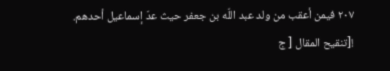٢٠٧ فيمن أعقب من ولد عبد اللّه بن جعفر حيث عدّ إسماعيل أحدهم.
![تنقيح المقال [ ج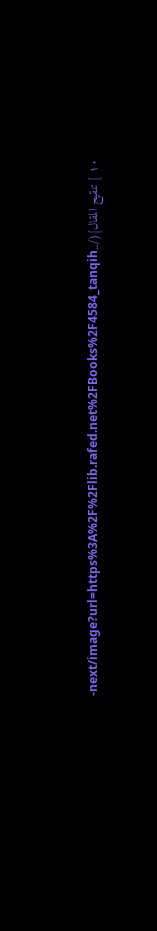١٠ ] تنقيح المقال](/_next/image?url=https%3A%2F%2Flib.rafed.net%2FBooks%2F4584_tanqih-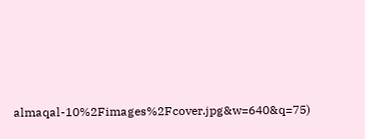almaqal-10%2Fimages%2Fcover.jpg&w=640&q=75)